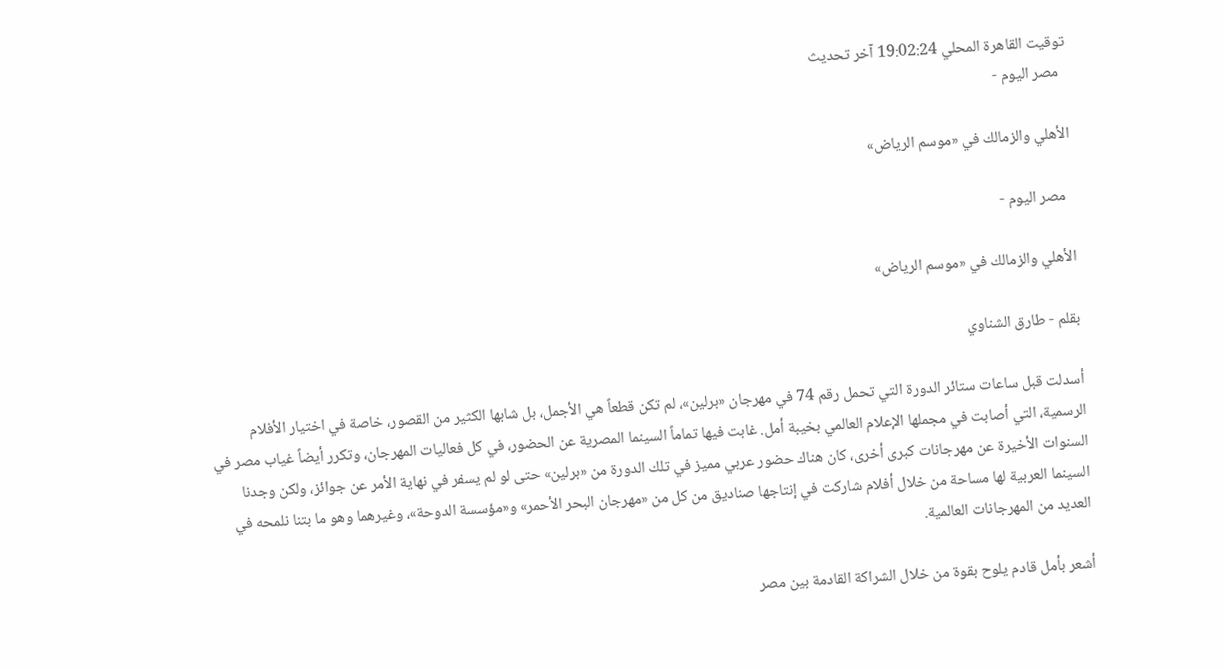توقيت القاهرة المحلي 19:02:24 آخر تحديث
  مصر اليوم -

الأهلي والزمالك في «موسم الرياض»

  مصر اليوم -

الأهلي والزمالك في «موسم الرياض»

بقلم - طارق الشناوي

أسدلت قبل ساعات ستائر الدورة التي تحمل رقم 74 في مهرجان «برلين»، لم تكن قطعاً هي الأجمل، بل شابها الكثير من القصور، خاصة في اختيار الأفلام الرسمية، التي أصابت في مجملها الإعلام العالمي بخيبة أمل. غابت فيها تماماً السينما المصرية عن الحضور، في كل فعاليات المهرجان، وتكرر أيضاً غياب مصر في السنوات الأخيرة عن مهرجانات كبرى أخرى، كان هناك حضور عربي مميز في تلك الدورة من «برلين» حتى لو لم يسفر في نهاية الأمر عن جوائز، ولكن وجدنا السينما العربية لها مساحة من خلال أفلام شاركت في إنتاجها صناديق من كل من «مهرجان البحر الأحمر» و«مؤسسة الدوحة»، وغيرهما وهو ما بتنا نلمحه في العديد من المهرجانات العالمية.

أشعر بأمل قادم يلوح بقوة من خلال الشراكة القادمة بين مصر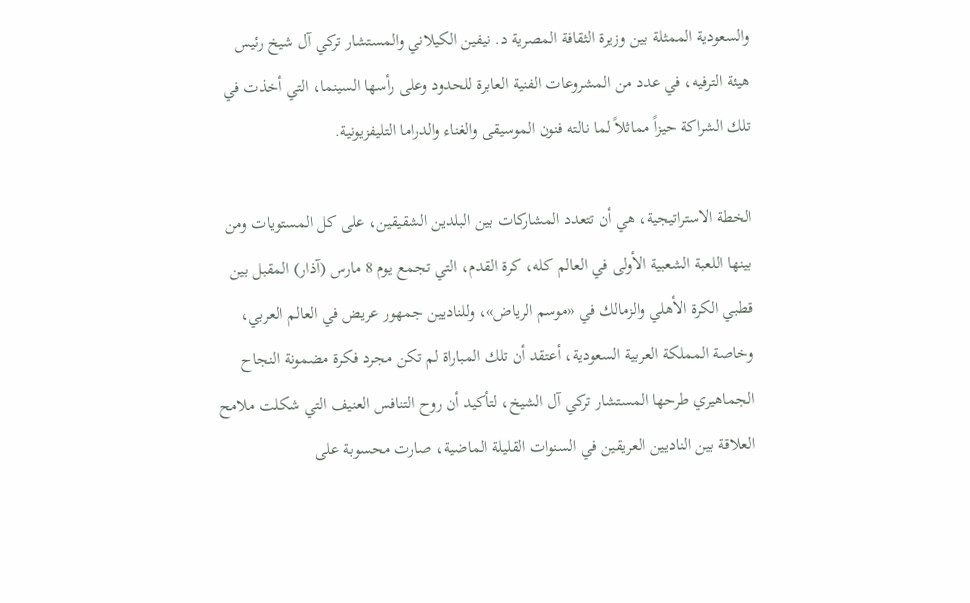والسعودية الممثلة بين وزيرة الثقافة المصرية د. نيفين الكيلاني والمستشار تركي آل شيخ رئيس هيئة الترفيه، في عدد من المشروعات الفنية العابرة للحدود وعلى رأسها السينما، التي أخذت في تلك الشراكة حيزاً مماثلاً لما نالته فنون الموسيقى والغناء والدراما التليفزيونية.

الخطة الاستراتيجية، هي أن تتعدد المشاركات بين البلدين الشقيقين، على كل المستويات ومن بينها اللعبة الشعبية الأولى في العالم كله، كرة القدم، التي تجمع يوم 8 مارس (آذار) المقبل بين قطبي الكرة الأهلي والزمالك في «موسم الرياض»، وللناديين جمهور عريض في العالم العربي، وخاصة المملكة العربية السعودية، أعتقد أن تلك المباراة لم تكن مجرد فكرة مضمونة النجاح الجماهيري طرحها المستشار تركي آل الشيخ، لتأكيد أن روح التنافس العنيف التي شكلت ملامح العلاقة بين الناديين العريقين في السنوات القليلة الماضية، صارت محسوبة على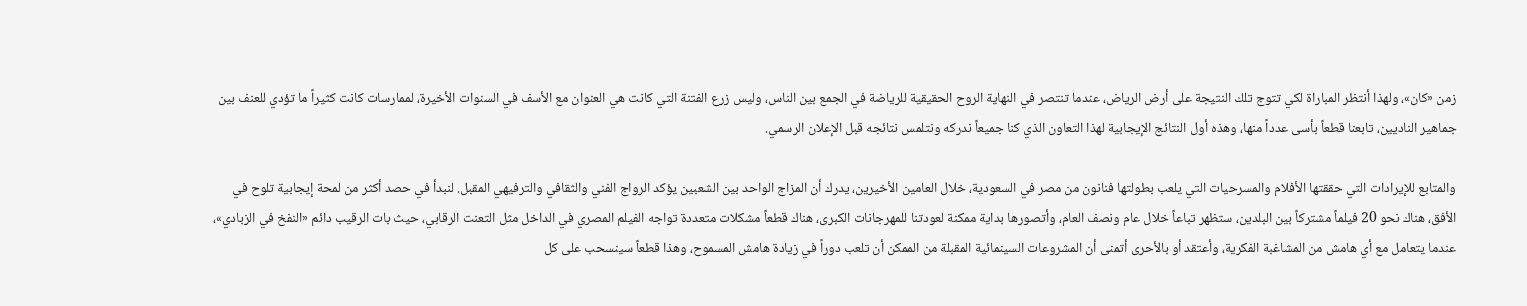زمن «كان»، ولهذا أنتظر المباراة لكي تتوج تلك النتيجة على أرض الرياض، عندما تنتصر في النهاية الروح الحقيقية للرياضة في الجمع بين الناس، وليس زرع الفتنة التي كانت هي العنوان مع الأسف في السنوات الأخيرة، لممارسات كانت كثيراً ما تؤدي للعنف بين جماهير الناديين، تابعنا قطعاً بأسى عدداً منها، وهذه أول النتائج الإيجابية لهذا التعاون الذي كنا جميعاً ندركه ونتلمس نتائجه قبل الإعلان الرسمي.

والمتابع للإيرادات التي حققتها الأفلام والمسرحيات التي يلعب بطولتها فنانون من مصر في السعودية، خلال العامين الأخيرين، يدرك أن المزاج الواحد بين الشعبين يؤكد الرواج الفني والثقافي والترفيهي المقبل. لنبدأ في حصد أكثر من لمحة إيجابية تلوح في الأفق، هناك نحو 20 فيلماً مشتركاً بين البلدين، ستظهر تباعاً خلال عام ونصف العام، وأتصورها بداية ممكنة لعودتنا للمهرجانات الكبرى، هناك قطعاً مشكلات متعددة تواجه الفيلم المصري في الداخل مثل التعنت الرقابي، حيث بات الرقيب دائم «النفخ في الزبادي»، عندما يتعامل مع أي هامش من المشاغبة الفكرية، وأعتقد أو بالأحرى أتمنى أن المشروعات السينمائية المقبلة من الممكن أن تلعب دوراً في زيادة هامش المسموح، وهذا قطعاً سينسحب على كل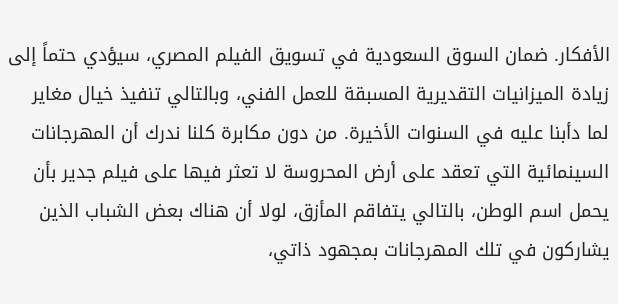الأفكار. ضمان السوق السعودية في تسويق الفيلم المصري، سيؤدي حتماً إلى زيادة الميزانيات التقديرية المسبقة للعمل الفني، وبالتالي تنفيذ خيال مغاير لما دأبنا عليه في السنوات الأخيرة. من دون مكابرة كلنا ندرك أن المهرجانات السينمائية التي تعقد على أرض المحروسة لا تعثر فيها على فيلم جدير بأن يحمل اسم الوطن، بالتالي يتفاقم المأزق، لولا أن هناك بعض الشباب الذين يشاركون في تلك المهرجانات بمجهود ذاتي،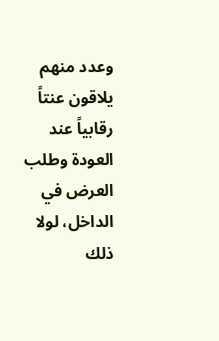وعدد منهم يلاقون عنتاً رقابياً عند العودة وطلب العرض في الداخل، لولا ذلك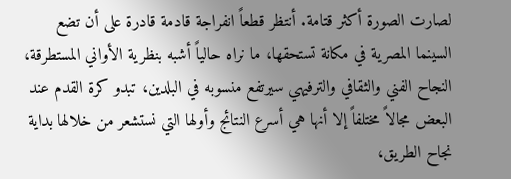لصارت الصورة أكثر قتامة. أنتظر قطعاً انفراجة قادمة قادرة على أن تضع السينما المصرية في مكانة تستحقها، ما نراه حالياً أشبه بنظرية الأواني المستطرقة، النجاح الفني والثقافي والترفيهي سيرتفع منسوبه في البلدين، تبدو كرة القدم عند البعض مجالاً مختلفاً إلا أنها هي أسرع النتائج وأولها التي نستشعر من خلالها بداية نجاح الطريق،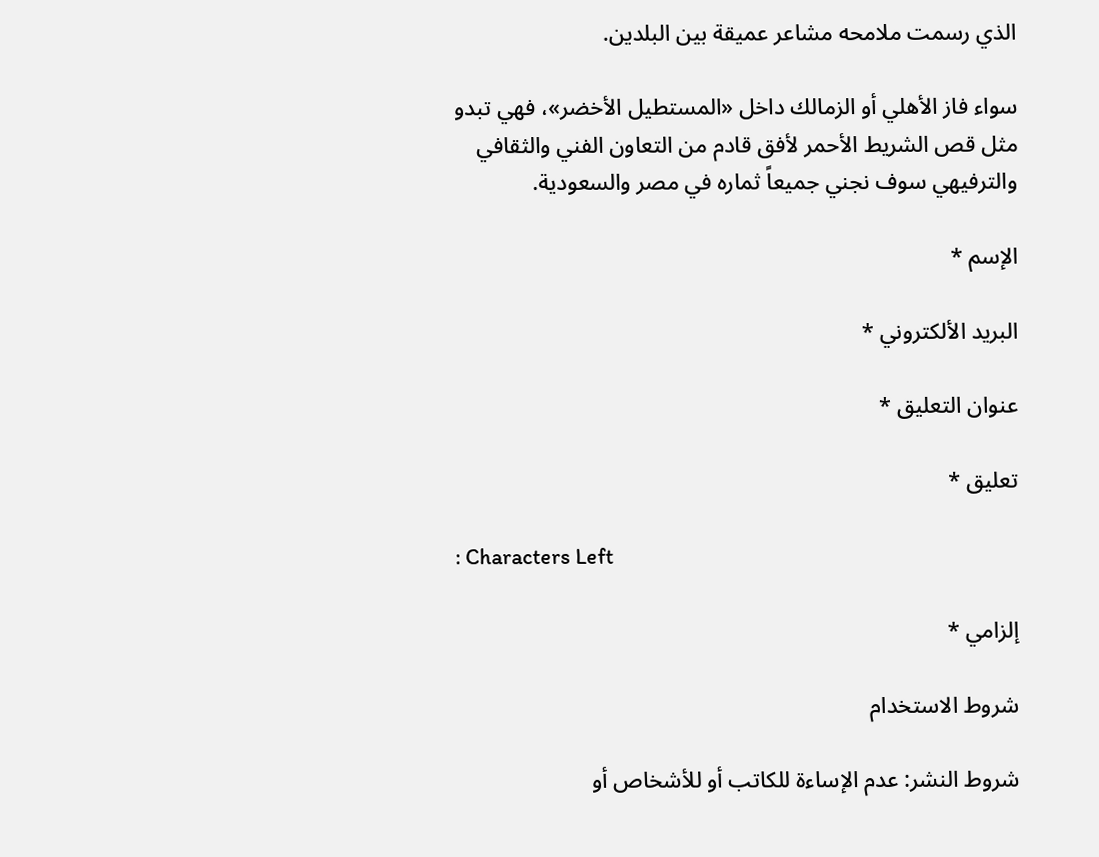الذي رسمت ملامحه مشاعر عميقة بين البلدين.

سواء فاز الأهلي أو الزمالك داخل «المستطيل الأخضر»، فهي تبدو مثل قص الشريط الأحمر لأفق قادم من التعاون الفني والثقافي والترفيهي سوف نجني جميعاً ثماره في مصر والسعودية.

الإسم *

البريد الألكتروني *

عنوان التعليق *

تعليق *

: Characters Left

إلزامي *

شروط الاستخدام

شروط النشر: عدم الإساءة للكاتب أو للأشخاص أو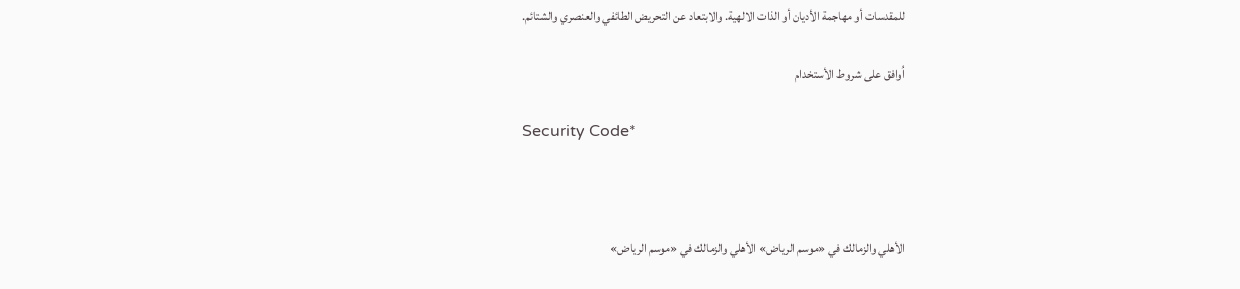للمقدسات أو مهاجمة الأديان أو الذات الالهية. والابتعاد عن التحريض الطائفي والعنصري والشتائم.

اُوافق على شروط الأستخدام

Security Code*



الأهلي والزمالك في «موسم الرياض» الأهلي والزمالك في «موسم الرياض»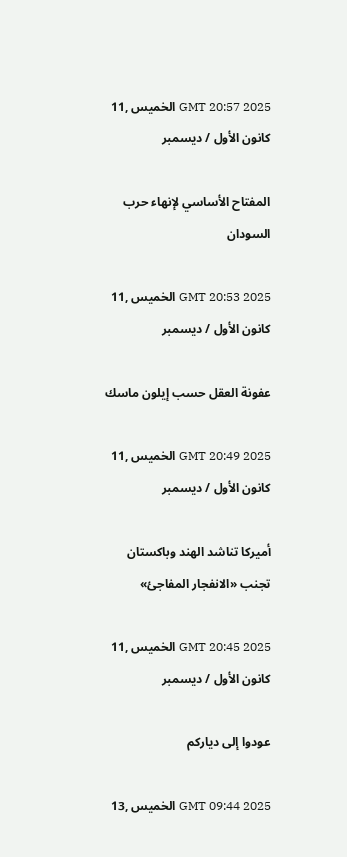GMT 20:57 2025 الخميس ,11 كانون الأول / ديسمبر

المفتاح الأساسي لإنهاء حرب السودان

GMT 20:53 2025 الخميس ,11 كانون الأول / ديسمبر

عفونة العقل حسب إيلون ماسك

GMT 20:49 2025 الخميس ,11 كانون الأول / ديسمبر

أميركا تناشد الهند وباكستان تجنب «الانفجار المفاجئ»

GMT 20:45 2025 الخميس ,11 كانون الأول / ديسمبر

عودوا إلى دياركم

GMT 09:44 2025 الخميس ,13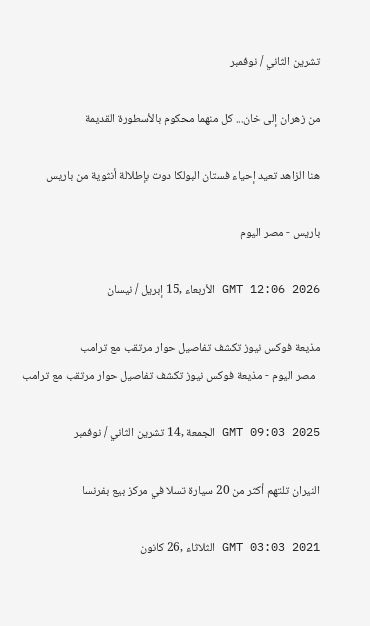تشرين الثاني / نوفمبر

من زهران إلى خان... كل منهما محكوم بالأسطورة القديمة

هنا الزاهد تعيد إحياء فستان البولكا دوت بإطلالة أنثوية من باريس

باريس - مصر اليوم

GMT 12:06 2026 الأربعاء ,15 إبريل / نيسان

مذيعة فوكس نيوز تكشف تفاصيل حوار مرتقب مع ترامب
  مصر اليوم - مذيعة فوكس نيوز تكشف تفاصيل حوار مرتقب مع ترامب

GMT 09:03 2025 الجمعة ,14 تشرين الثاني / نوفمبر

النيران تلتهم أكثر من 20 سيارة تسلا في مركز بيع بفرنسا

GMT 03:03 2021 الثلاثاء ,26 كانون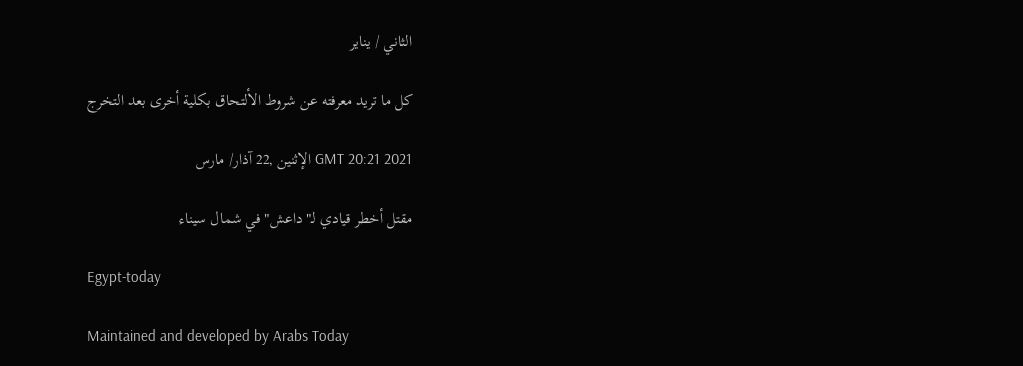الثاني / يناير

كل ما تريد معرفته عن شروط الألتحاق بكلية أخرى بعد التخرج

GMT 20:21 2021 الإثنين ,22 آذار/ مارس

مقتل أخطر قيادي لـ"داعش" في شمال سيناء

Egypt-today

Maintained and developed by Arabs Today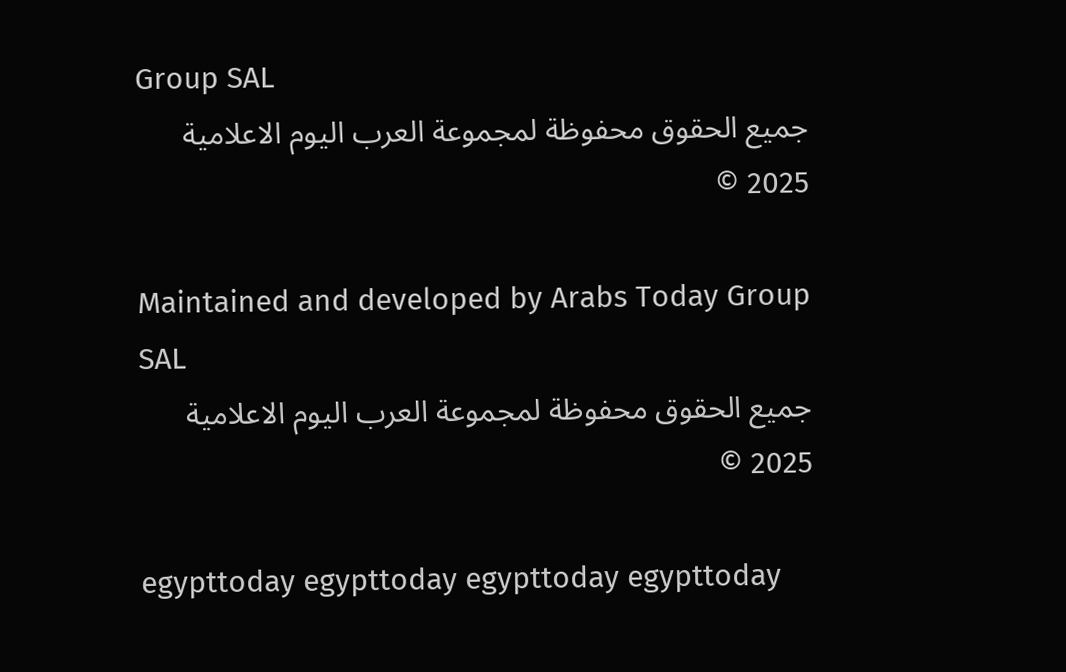Group SAL
جميع الحقوق محفوظة لمجموعة العرب اليوم الاعلامية 2025 ©

Maintained and developed by Arabs Today Group SAL
جميع الحقوق محفوظة لمجموعة العرب اليوم الاعلامية 2025 ©

egypttoday egypttoday egypttoday egypttoday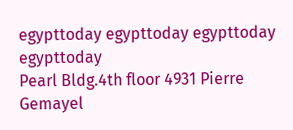egypttoday egypttoday egypttoday
egypttoday
Pearl Bldg.4th floor 4931 Pierre Gemayel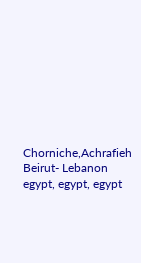Chorniche,Achrafieh Beirut- Lebanon
egypt, egypt, egypt